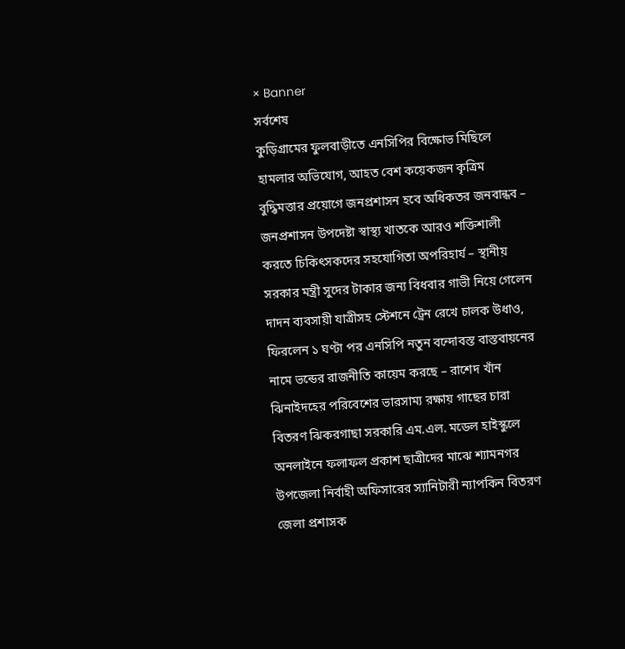× Banner
সর্বশেষ
কুড়িগ্রামের ফুলবাড়ীতে এনসিপির বিক্ষোভ মিছিলে হামলার অভিযোগ, আহত বেশ কয়েকজন কৃত্রিম বুদ্ধিমত্তার প্রয়োগে জনপ্রশাসন হবে অধিকতর জনবান্ধব – জনপ্রশাসন উপদেষ্টা স্বাস্থ্য খাতকে আরও শক্তিশালী করতে চিকিৎসকদের সহযোগিতা অপরিহার্য – স্থানীয় সরকার মন্ত্রী সুদের টাকার জন্য বিধবার গাভী নিয়ে গেলেন দাদন ব্যবসায়ী যাত্রীসহ স্টেশনে ট্রেন রেখে চালক উধাও, ফিরলেন ১ ঘণ্টা পর এনসিপি নতুন বন্দোবস্ত বাস্তবায়নের নামে ভন্ডের রাজনীতি কায়েম করছে – রাশেদ খাঁন ঝিনাইদহের পরিবেশের ভারসাম্য রক্ষায় গাছের চারা বিতরণ ঝিকরগাছা সরকারি এম.এল. মডেল হাইস্কুলে অনলাইনে ফলাফল প্রকাশ ছাত্রীদের মাঝে শ্যামনগর উপজেলা নির্বাহী অফিসারের স্যানিটারী ন্যাপকিন বিতরণ জেলা প্রশাসক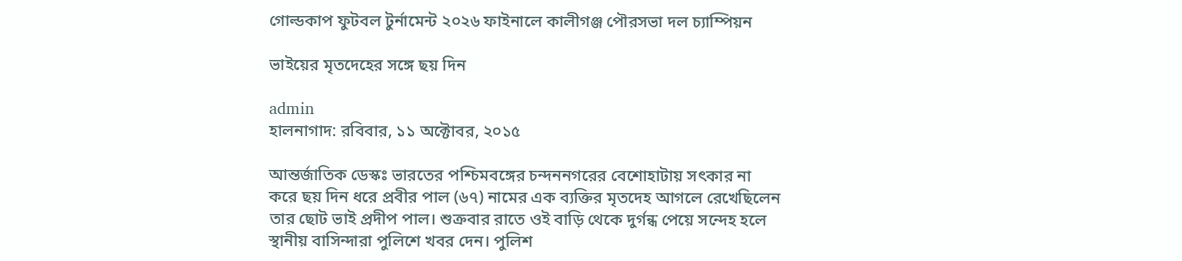গোল্ডকাপ ফুটবল টুর্নামেন্ট ২০২৬ ফাইনালে কালীগঞ্জ পৌরসভা দল চ্যাম্পিয়ন

ভাইয়ের মৃতদেহের সঙ্গে ছয় দিন

admin
হালনাগাদ: রবিবার, ১১ অক্টোবর, ২০১৫

আন্তর্জাতিক ডেস্কঃ ভারতের পশ্চিমবঙ্গের চন্দননগরের বেশোহাটায় সৎকার না করে ছয় দিন ধরে প্রবীর পাল (৬৭) নামের এক ব্যক্তির মৃতদেহ আগলে রেখেছিলেন তার ছোট ভাই প্রদীপ পাল। শুক্রবার রাতে ওই বাড়ি থেকে দুর্গন্ধ পেয়ে সন্দেহ হলে স্থানীয় বাসিন্দারা পুলিশে খবর দেন। পুলিশ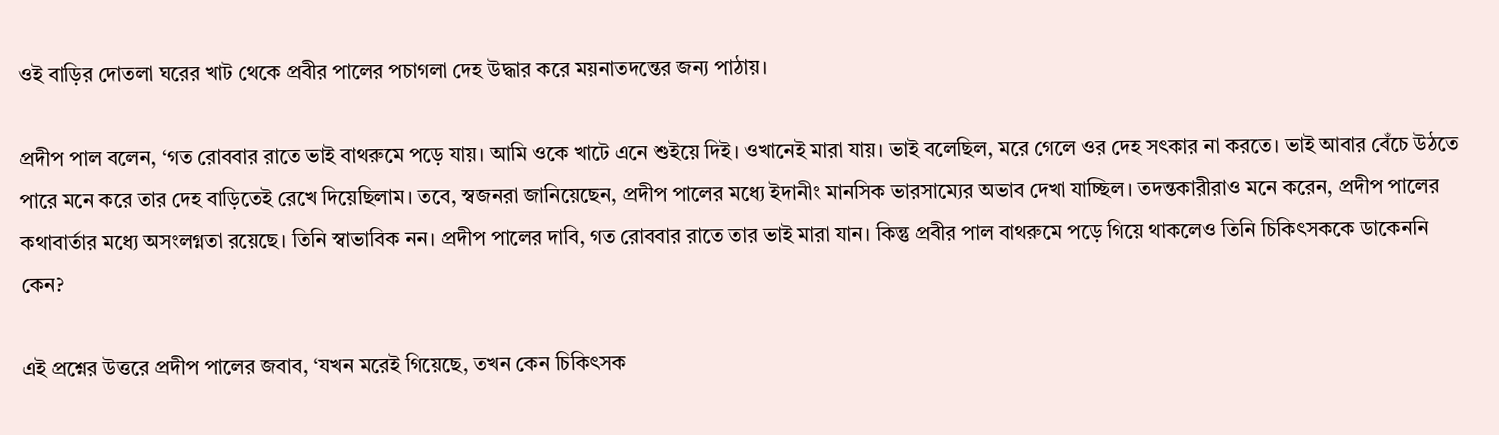ওই বাড়ির দোতলা ঘরের খাট থেকে প্রবীর পালের পচাগলা দেহ উদ্ধার করে ময়নাতদন্তের জন্য পাঠায়।

প্রদীপ পাল বলেন, ‘গত রোববার রাতে ভাই বাথরুমে পড়ে যায়। আমি ওকে খাটে এনে শুইয়ে দিই। ওখানেই মারা যায়। ভাই বলেছিল, মরে গেলে ওর দেহ সৎকার না করতে। ভাই আবার বেঁচে উঠতে পারে মনে করে তার দেহ বাড়িতেই রেখে দিয়েছিলাম। তবে, স্বজনরা জানিয়েছেন, প্রদীপ পালের মধ্যে ইদানীং মানসিক ভারসাম্যের অভাব দেখা যাচ্ছিল। তদন্তকারীরাও মনে করেন, প্রদীপ পালের কথাবার্তার মধ্যে অসংলগ্নতা রয়েছে। তিনি স্বাভাবিক নন। প্রদীপ পালের দাবি, গত রোববার রাতে তার ভাই মারা যান। কিন্তু প্রবীর পাল বাথরুমে পড়ে গিয়ে থাকলেও তিনি চিকিৎসককে ডাকেননি কেন?

এই প্রশ্নের উত্তরে প্রদীপ পালের জবাব, ‘যখন মরেই গিয়েছে, তখন কেন চিকিৎসক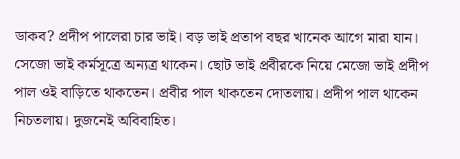ডাকব? প্রদীপ পালেরা চার ভাই। বড় ভাই প্রতাপ বছর খানেক আগে মারা যান। সেজো ভাই কর্মসূত্রে অন্যত্র থাকেন। ছোট ভাই প্রবীরকে নিয়ে মেজো ভাই প্রদীপ পাল ওই বাড়িতে থাকতেন। প্রবীর পাল থাকতেন দোতলায়। প্রদীপ পাল থাকেন নিচতলায়। দুজনেই অবিবাহিত।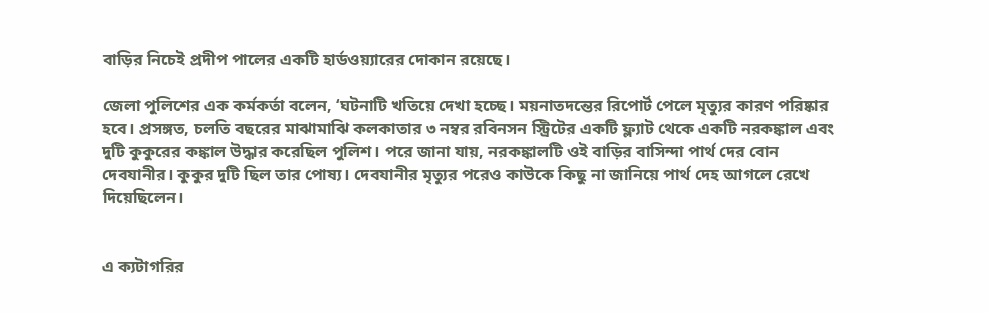বাড়ির নিচেই প্রদীপ পালের একটি হার্ডওয়্যারের দোকান রয়েছে।

জেলা পুলিশের এক কর্মকর্তা বলেন, ‘ঘটনাটি খতিয়ে দেখা হচ্ছে। ময়নাতদন্তের রিপোর্ট পেলে মৃত্যুর কারণ পরিষ্কার হবে। প্রসঙ্গত, চলতি বছরের মাঝামাঝি কলকাতার ৩ নম্বর রবিনসন স্ট্রিটের একটি ফ্ল্যাট থেকে একটি নরকঙ্কাল এবং দুটি কুকুরের কঙ্কাল উদ্ধার করেছিল পুলিশ। পরে জানা যায়, নরকঙ্কালটি ওই বাড়ির বাসিন্দা পার্থ দের বোন দেবযানীর। কুকুর দুটি ছিল তার পোষ্য। দেবযানীর মৃত্যুর পরেও কাউকে কিছু না জানিয়ে পার্থ দেহ আগলে রেখে দিয়েছিলেন।


এ ক্যটাগরির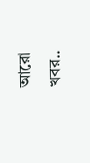আরো খবর..